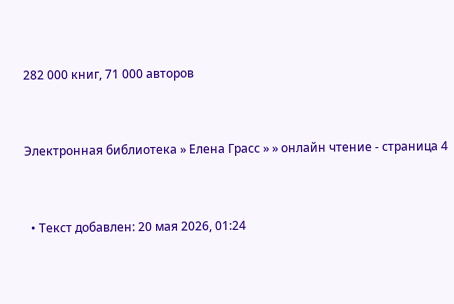282 000 книг, 71 000 авторов


Электронная библиотека » Елена Грасс » » онлайн чтение - страница 4


  • Текст добавлен: 20 мая 2026, 01:24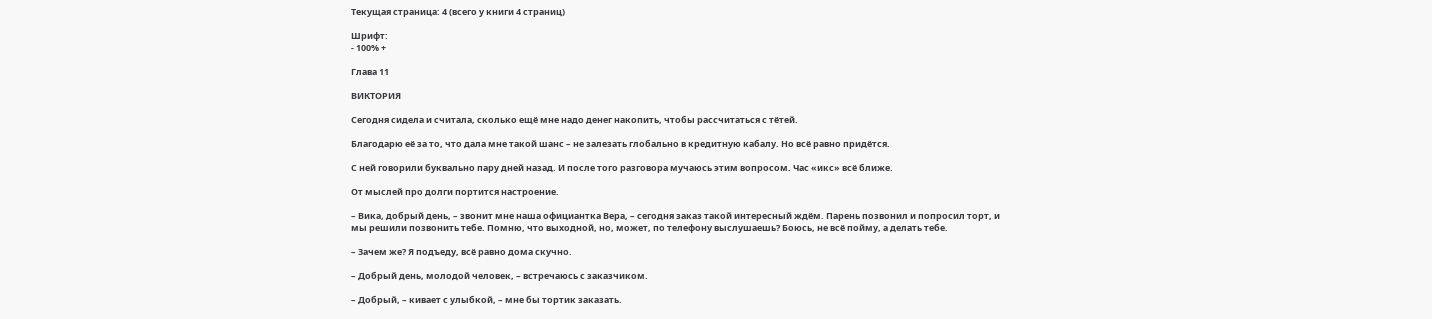Текущая страница: 4 (всего у книги 4 страниц)

Шрифт:
- 100% +

Глава 11

ВИКТОРИЯ

Сегодня сидела и считала, сколько ещё мне надо денег накопить, чтобы рассчитаться с тётей.

Благодарю её за то, что дала мне такой шанс – не залезать глобально в кредитную кабалу. Но всё равно придётся.

С ней говорили буквально пару дней назад. И после того разговора мучаюсь этим вопросом. Час «икс» всё ближе.

От мыслей про долги портится настроение.

– Вика, добрый день, – звонит мне наша официантка Вера, – сегодня заказ такой интересный ждём. Парень позвонил и попросил торт, и мы решили позвонить тебе. Помню, что выходной, но, может, по телефону выслушаешь? Боюсь, не всё пойму, а делать тебе.

– Зачем же? Я подъеду, всё равно дома скучно.

– Добрый день, молодой человек, – встречаюсь с заказчиком.

– Добрый, – кивает с улыбкой, – мне бы тортик заказать.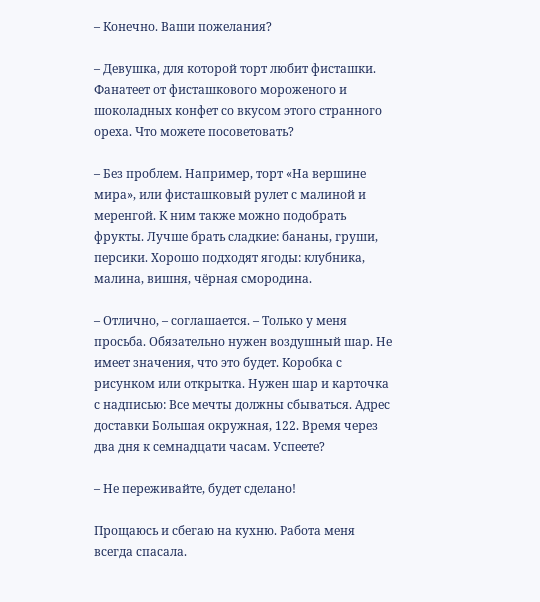– Конечно. Ваши пожелания?

– Девушка, для которой торт любит фисташки. Фанатеет от фисташкового мороженого и шоколадных конфет со вкусом этого странного ореха. Что можете посоветовать?

– Без проблем. Например, торт «На вершине мира», или фисташковый рулет с малиной и меренгой. К ним также можно подобрать фрукты. Лучше брать сладкие: бананы, груши, персики. Хорошо подходят ягоды: клубника, малина, вишня, чёрная смородина.

– Отлично, – соглашается. – Только у меня просьба. Обязательно нужен воздушный шар. Не имеет значения, что это будет. Коробка с рисунком или открытка. Нужен шар и карточка с надписью: Все мечты должны сбываться. Адрес доставки Большая окружная, 122. Время через два дня к семнадцати часам. Успеете?

– Не переживайте, будет сделано!

Прощаюсь и сбегаю на кухню. Работа меня всегда спасала.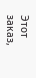Этот заказ,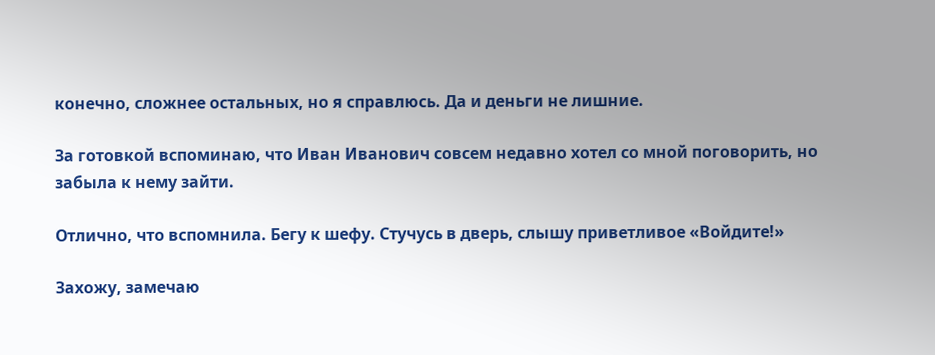конечно, сложнее остальных, но я справлюсь. Да и деньги не лишние.

За готовкой вспоминаю, что Иван Иванович совсем недавно хотел со мной поговорить, но забыла к нему зайти.

Отлично, что вспомнила. Бегу к шефу. Стучусь в дверь, слышу приветливое «Войдите!»

Захожу, замечаю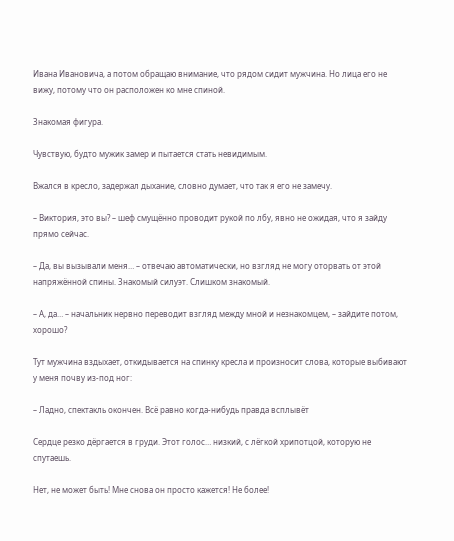Ивана Ивановича, а потом обращаю внимание, что рядом сидит мужчина. Но лица его не вижу, потому что он расположен ко мне спиной.

Знакомая фигура.

Чувствую, будто мужик замер и пытается стать невидимым.

Вжался в кресло, задержал дыхание, словно думает, что так я его не замечу.

– Виктория, это вы? – шеф смущённо проводит рукой по лбу, явно не ожидая, что я зайду прямо сейчас.

– Да, вы вызывали меня… – отвечаю автоматически, но взгляд не могу оторвать от этой напряжённой спины. Знакомый силуэт. Слишком знакомый.

– А, да… – начальник нервно переводит взгляд между мной и незнакомцем, – зайдите потом, хорошо?

Тут мужчина вздыхает, откидывается на спинку кресла и произносит слова, которые выбивают у меня почву из-под ног:

– Ладно, спектакль окончен. Всё равно когда-нибудь правда всплывёт

Сердце резко дёргается в груди. Этот голос… низкий, с лёгкой хрипотцой, которую не спутаешь.

Нет, не может быть! Мне снова он просто кажется! Не более!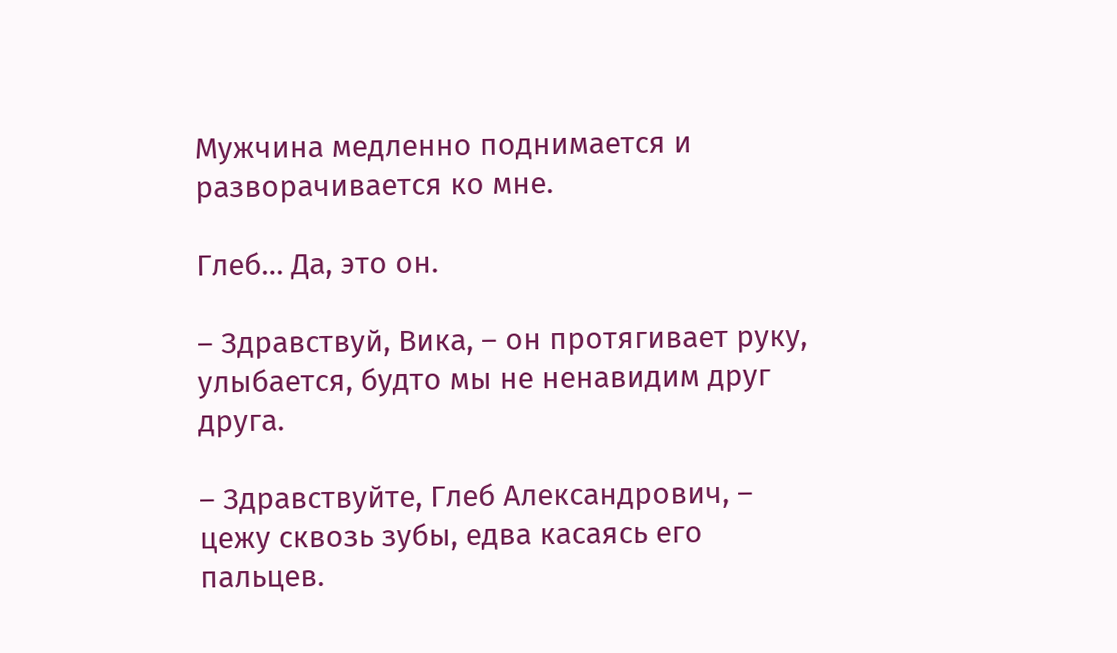Мужчина медленно поднимается и разворачивается ко мне.

Глеб… Да, это он.

– Здравствуй, Вика, – он протягивает руку, улыбается, будто мы не ненавидим друг друга.

– Здравствуйте, Глеб Александрович, – цежу сквозь зубы, едва касаясь его пальцев.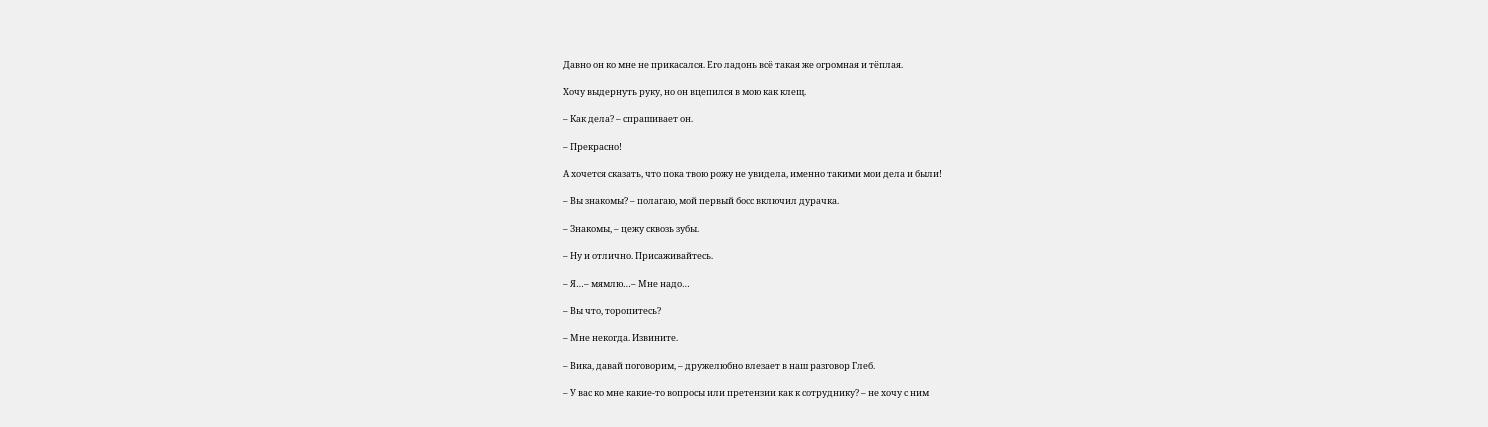Давно он ко мне не прикасался. Его ладонь всё такая же огромная и тёплая.

Хочу выдернуть руку, но он вцепился в мою как клещ.

– Как дела? – спрашивает он.

– Прекрасно!

А хочется сказать, что пока твою рожу не увидела, именно такими мои дела и были!

– Вы знакомы? – полагаю, мой первый босс включил дурачка.

– Знакомы, – цежу сквозь зубы.

– Ну и отлично. Присаживайтесь.

– Я…– мямлю…– Мне надо…

– Вы что, торопитесь?

– Мне некогда. Извините.

– Вика, давай поговорим, – дружелюбно влезает в наш разговор Глеб.

– У вас ко мне какие-то вопросы или претензии как к сотруднику? – не хочу с ним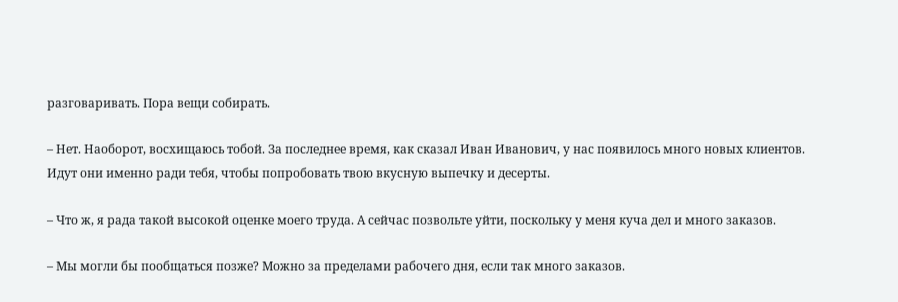разговаривать. Пора вещи собирать.

– Нет. Наоборот, восхищаюсь тобой. За последнее время, как сказал Иван Иванович, у нас появилось много новых клиентов. Идут они именно ради тебя, чтобы попробовать твою вкусную выпечку и десерты.

– Что ж, я рада такой высокой оценке моего труда. А сейчас позвольте уйти, поскольку у меня куча дел и много заказов.

– Мы могли бы пообщаться позже? Можно за пределами рабочего дня, если так много заказов.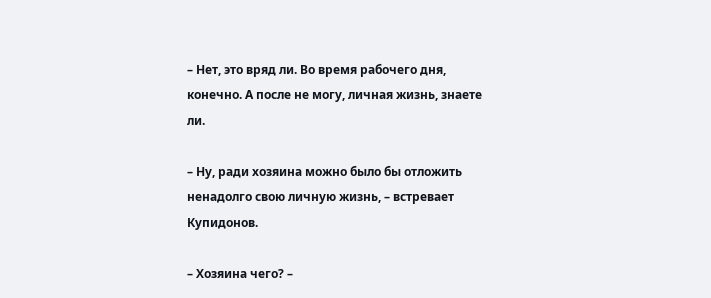– Нет, это вряд ли. Во время рабочего дня, конечно. А после не могу, личная жизнь, знаете ли.

– Ну, ради хозяина можно было бы отложить ненадолго свою личную жизнь, – встревает Купидонов.

– Хозяина чего? –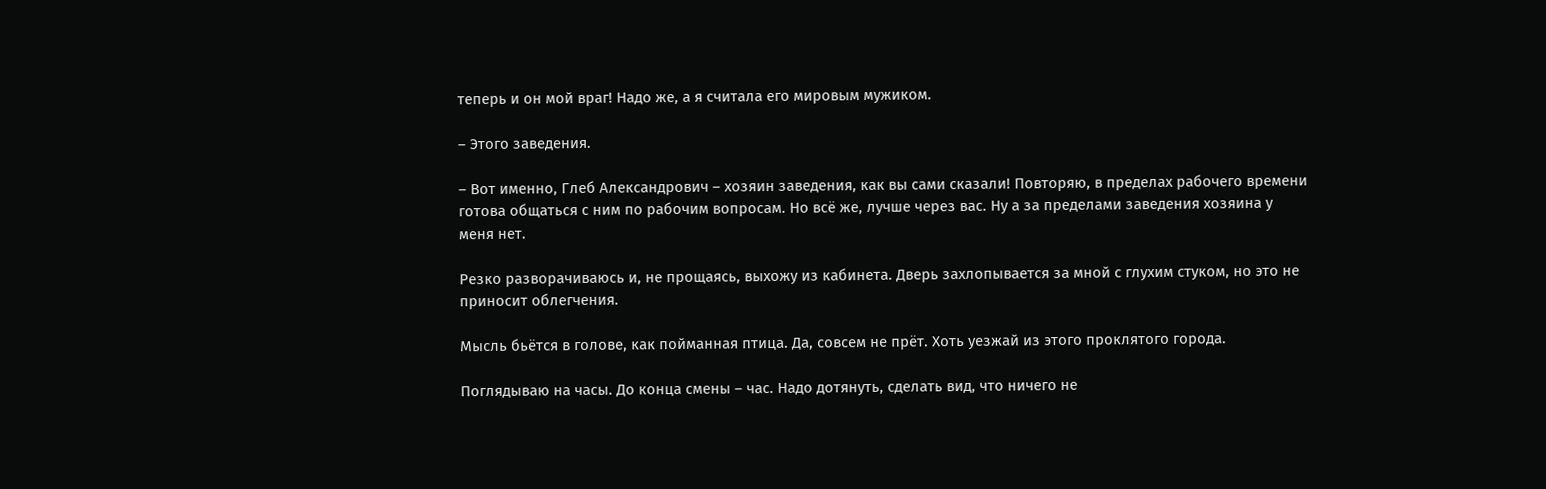теперь и он мой враг! Надо же, а я считала его мировым мужиком.

– Этого заведения.

– Вот именно, Глеб Александрович – хозяин заведения, как вы сами сказали! Повторяю, в пределах рабочего времени готова общаться с ним по рабочим вопросам. Но всё же, лучше через вас. Ну а за пределами заведения хозяина у меня нет.

Резко разворачиваюсь и, не прощаясь, выхожу из кабинета. Дверь захлопывается за мной с глухим стуком, но это не приносит облегчения.

Мысль бьётся в голове, как пойманная птица. Да, совсем не прёт. Хоть уезжай из этого проклятого города.

Поглядываю на часы. До конца смены – час. Надо дотянуть, сделать вид, что ничего не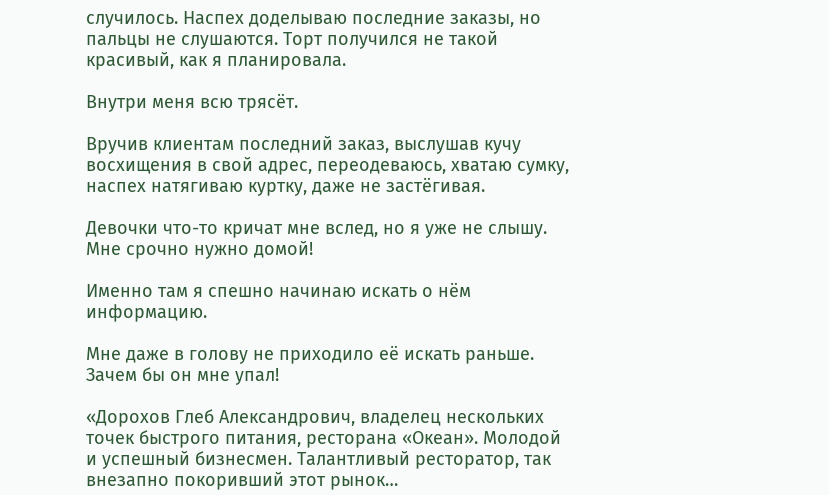случилось. Наспех доделываю последние заказы, но пальцы не слушаются. Торт получился не такой красивый, как я планировала.

Внутри меня всю трясёт.

Вручив клиентам последний заказ, выслушав кучу восхищения в свой адрес, переодеваюсь, хватаю сумку, наспех натягиваю куртку, даже не застёгивая.

Девочки что-то кричат мне вслед, но я уже не слышу. Мне срочно нужно домой!

Именно там я спешно начинаю искать о нём информацию.

Мне даже в голову не приходило её искать раньше. Зачем бы он мне упал!

«Дорохов Глеб Александрович, владелец нескольких точек быстрого питания, ресторана «Океан». Молодой и успешный бизнесмен. Талантливый ресторатор, так внезапно покоривший этот рынок…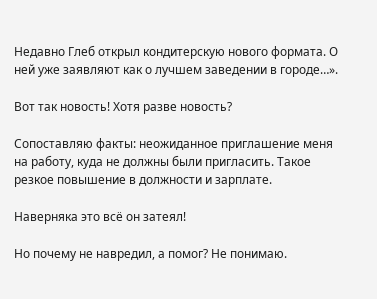Недавно Глеб открыл кондитерскую нового формата. О ней уже заявляют как о лучшем заведении в городе…».

Вот так новость! Хотя разве новость?

Сопоставляю факты: неожиданное приглашение меня на работу, куда не должны были пригласить. Такое резкое повышение в должности и зарплате.

Наверняка это всё он затеял!

Но почему не навредил, а помог? Не понимаю.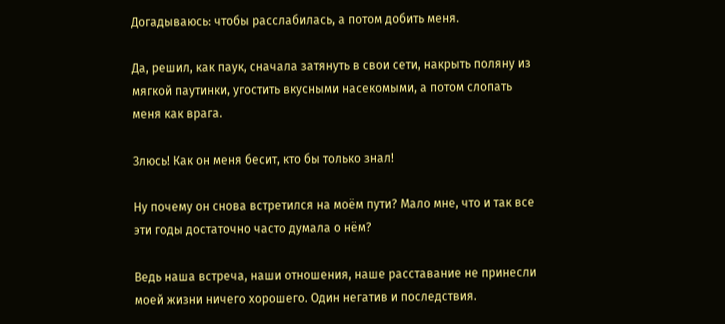Догадываюсь: чтобы расслабилась, а потом добить меня.

Да, решил, как паук, сначала затянуть в свои сети, накрыть поляну из мягкой паутинки, угостить вкусными насекомыми, а потом слопать меня как врага.

Злюсь! Как он меня бесит, кто бы только знал!

Ну почему он снова встретился на моём пути? Мало мне, что и так все эти годы достаточно часто думала о нём?

Ведь наша встреча, наши отношения, наше расставание не принесли моей жизни ничего хорошего. Один негатив и последствия.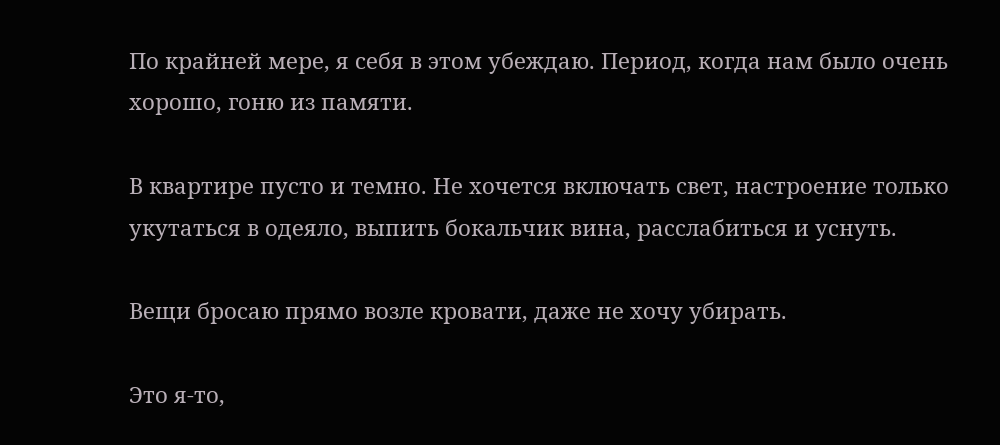По крайней мере, я себя в этом убеждаю. Период, когда нам было очень хорошо, гоню из памяти.

В квартире пусто и темно. Не хочется включать свет, настроение только укутаться в одеяло, выпить бокальчик вина, расслабиться и уснуть.

Вещи бросаю прямо возле кровати, даже не хочу убирать.

Это я-то,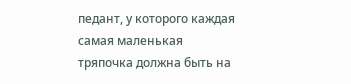педант, у которого каждая самая маленькая тряпочка должна быть на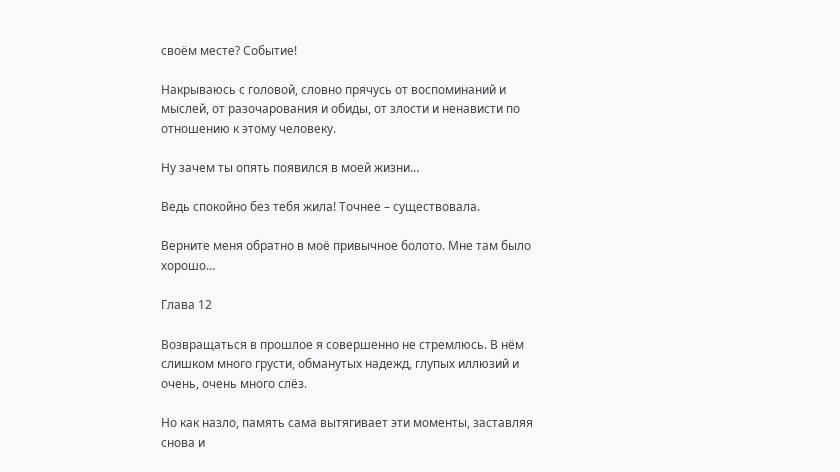своём месте? Событие!

Накрываюсь с головой, словно прячусь от воспоминаний и мыслей, от разочарования и обиды, от злости и ненависти по отношению к этому человеку.

Ну зачем ты опять появился в моей жизни…

Ведь спокойно без тебя жила! Точнее – существовала.

Верните меня обратно в моё привычное болото. Мне там было хорошо…

Глава 12

Возвращаться в прошлое я совершенно не стремлюсь. В нём слишком много грусти, обманутых надежд, глупых иллюзий и очень, очень много слёз.

Но как назло, память сама вытягивает эти моменты, заставляя снова и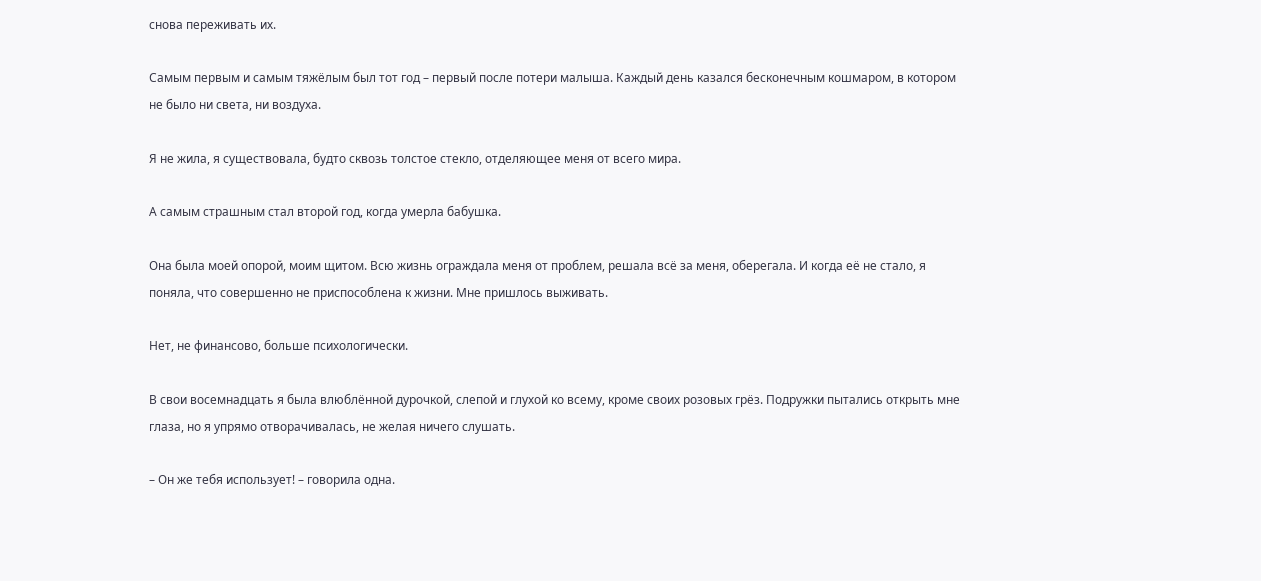снова переживать их.

Самым первым и самым тяжёлым был тот год – первый после потери малыша. Каждый день казался бесконечным кошмаром, в котором не было ни света, ни воздуха.

Я не жила, я существовала, будто сквозь толстое стекло, отделяющее меня от всего мира.

А самым страшным стал второй год, когда умерла бабушка.

Она была моей опорой, моим щитом. Всю жизнь ограждала меня от проблем, решала всё за меня, оберегала. И когда её не стало, я поняла, что совершенно не приспособлена к жизни. Мне пришлось выживать.

Нет, не финансово, больше психологически.

В свои восемнадцать я была влюблённой дурочкой, слепой и глухой ко всему, кроме своих розовых грёз. Подружки пытались открыть мне глаза, но я упрямо отворачивалась, не желая ничего слушать.

– Он же тебя использует! – говорила одна.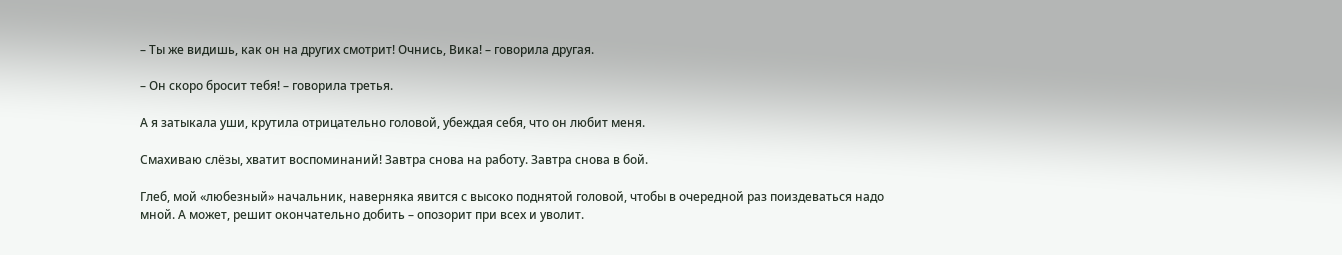– Ты же видишь, как он на других смотрит! Очнись, Вика! – говорила другая.

– Он скоро бросит тебя! – говорила третья.

А я затыкала уши, крутила отрицательно головой, убеждая себя, что он любит меня.

Смахиваю слёзы, хватит воспоминаний! Завтра снова на работу. Завтра снова в бой.

Глеб, мой «любезный» начальник, наверняка явится с высоко поднятой головой, чтобы в очередной раз поиздеваться надо мной. А может, решит окончательно добить – опозорит при всех и уволит.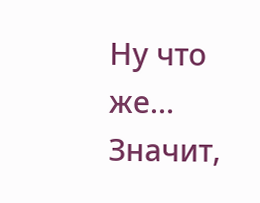Ну что же… Значит,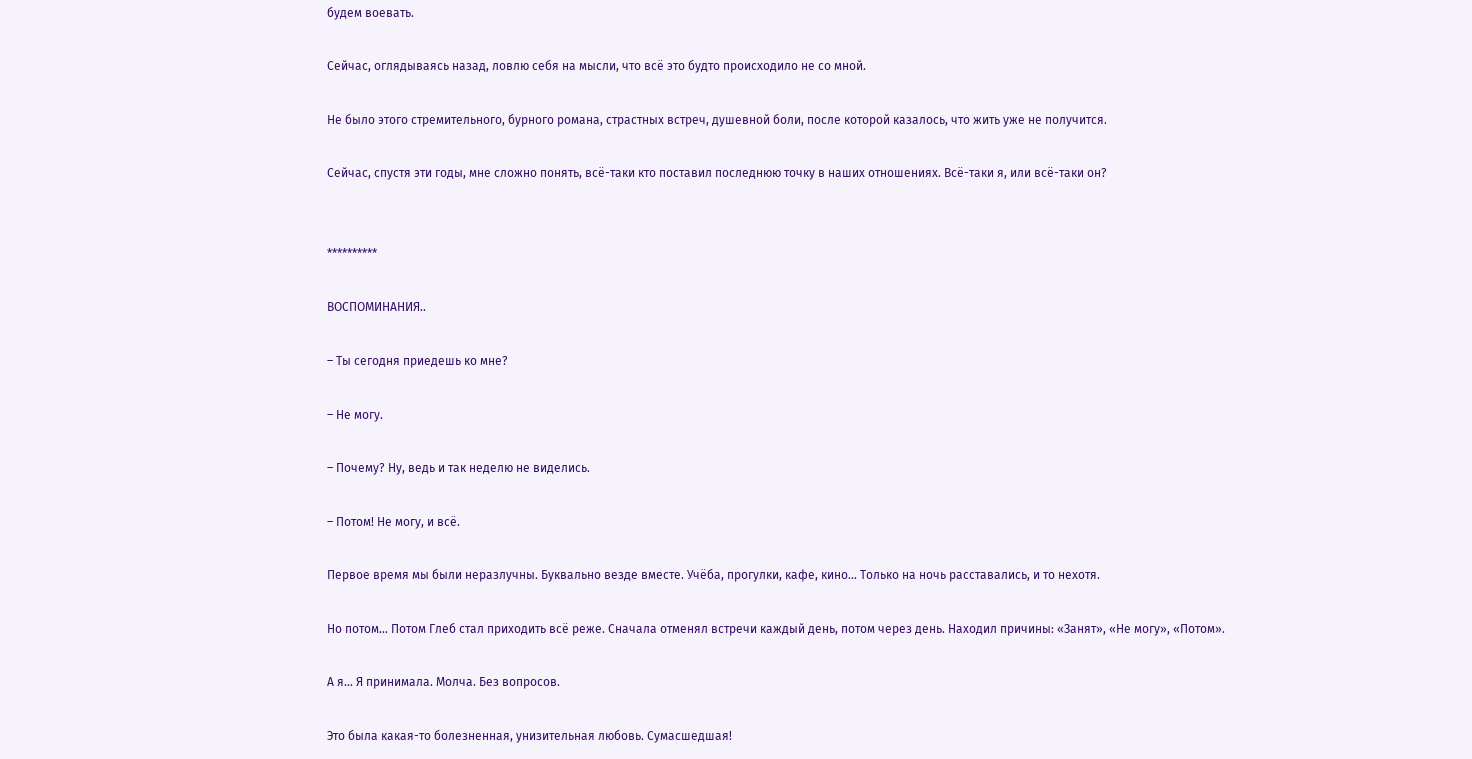будем воевать.

Сейчас, оглядываясь назад, ловлю себя на мысли, что всё это будто происходило не со мной.

Не было этого стремительного, бурного романа, страстных встреч, душевной боли, после которой казалось, что жить уже не получится.

Сейчас, спустя эти годы, мне сложно понять, всё-таки кто поставил последнюю точку в наших отношениях. Всё-таки я, или всё-таки он?


**********

ВОСПОМИНАНИЯ..

– Ты сегодня приедешь ко мне?

– Не могу.

– Почему? Ну, ведь и так неделю не виделись.

– Потом! Не могу, и всё.

Первое время мы были неразлучны. Буквально везде вместе. Учёба, прогулки, кафе, кино… Только на ночь расставались, и то нехотя.

Но потом… Потом Глеб стал приходить всё реже. Сначала отменял встречи каждый день, потом через день. Находил причины: «Занят», «Не могу», «Потом».

А я… Я принимала. Молча. Без вопросов.

Это была какая-то болезненная, унизительная любовь. Сумасшедшая!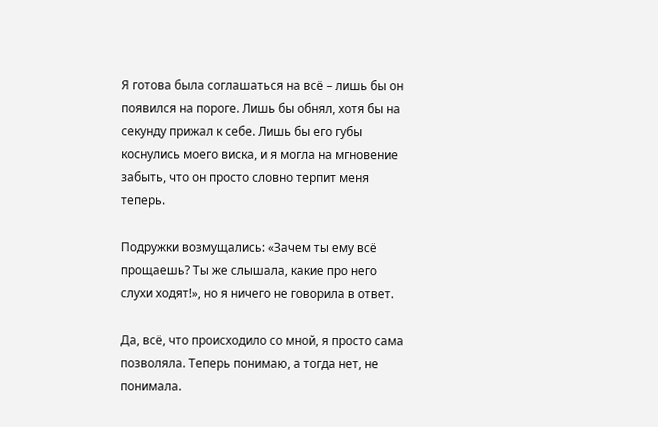Я готова была соглашаться на всё – лишь бы он появился на пороге. Лишь бы обнял, хотя бы на секунду прижал к себе. Лишь бы его губы коснулись моего виска, и я могла на мгновение забыть, что он просто словно терпит меня теперь.

Подружки возмущались: «Зачем ты ему всё прощаешь? Ты же слышала, какие про него слухи ходят!», но я ничего не говорила в ответ.

Да, всё, что происходило со мной, я просто сама позволяла. Теперь понимаю, а тогда нет, не понимала.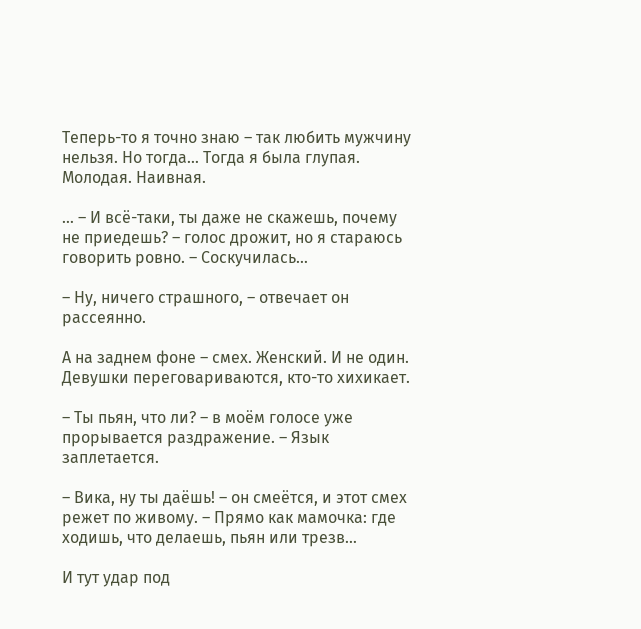Теперь-то я точно знаю – так любить мужчину нельзя. Но тогда… Тогда я была глупая. Молодая. Наивная.

… – И всё-таки, ты даже не скажешь, почему не приедешь? – голос дрожит, но я стараюсь говорить ровно. – Соскучилась…

– Ну, ничего страшного, – отвечает он рассеянно.

А на заднем фоне – смех. Женский. И не один. Девушки переговариваются, кто-то хихикает.

– Ты пьян, что ли? – в моём голосе уже прорывается раздражение. – Язык заплетается.

– Вика, ну ты даёшь! – он смеётся, и этот смех режет по живому. – Прямо как мамочка: где ходишь, что делаешь, пьян или трезв…

И тут удар под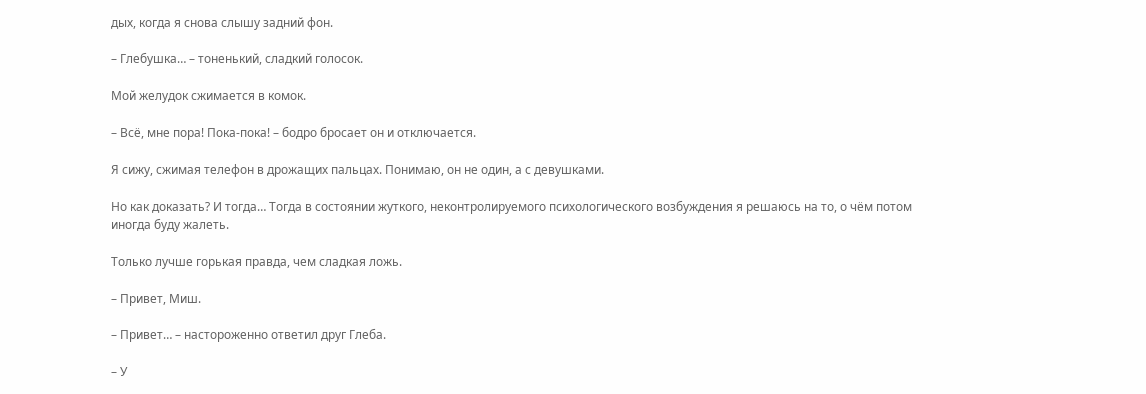дых, когда я снова слышу задний фон.

– Глебушка… – тоненький, сладкий голосок.

Мой желудок сжимается в комок.

– Всё, мне пора! Пока-пока! – бодро бросает он и отключается.

Я сижу, сжимая телефон в дрожащих пальцах. Понимаю, он не один, а с девушками.

Но как доказать? И тогда… Тогда в состоянии жуткого, неконтролируемого психологического возбуждения я решаюсь на то, о чём потом иногда буду жалеть.

Только лучше горькая правда, чем сладкая ложь.

– Привет, Миш.

– Привет… – настороженно ответил друг Глеба.

– У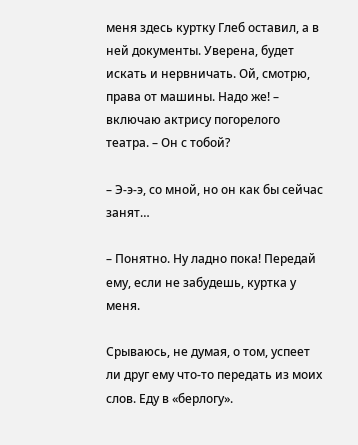меня здесь куртку Глеб оставил, а в ней документы. Уверена, будет искать и нервничать. Ой, смотрю, права от машины. Надо же! – включаю актрису погорелого театра. – Он с тобой?

– Э-э-э, со мной, но он как бы сейчас занят…

– Понятно. Ну ладно пока! Передай ему, если не забудешь, куртка у меня.

Срываюсь, не думая, о том, успеет ли друг ему что-то передать из моих слов. Еду в «берлогу».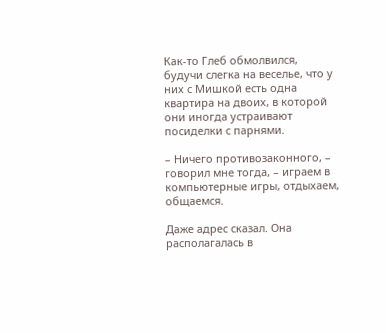Как-то Глеб обмолвился, будучи слегка на веселье, что у них с Мишкой есть одна квартира на двоих, в которой они иногда устраивают посиделки с парнями.

– Ничего противозаконного, – говорил мне тогда, – играем в компьютерные игры, отдыхаем, общаемся.

Даже адрес сказал. Она располагалась в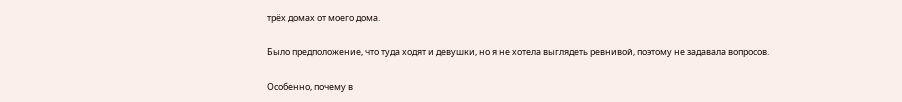трёх домах от моего дома.

Было предположение, что туда ходят и девушки, но я не хотела выглядеть ревнивой, поэтому не задавала вопросов.

Особенно, почему в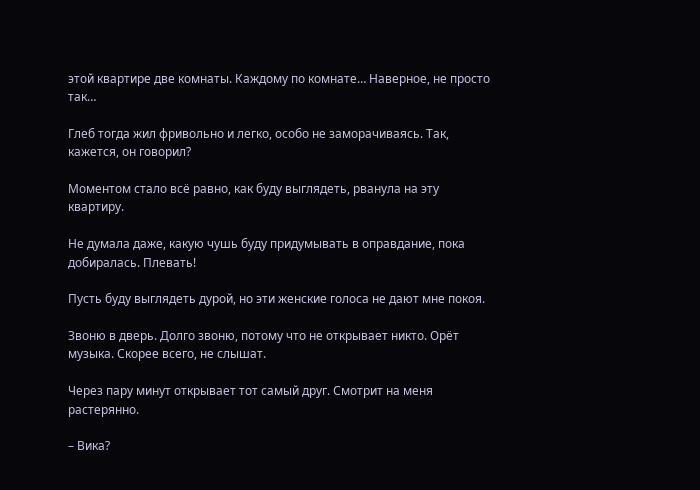этой квартире две комнаты. Каждому по комнате… Наверное, не просто так…

Глеб тогда жил фривольно и легко, особо не заморачиваясь. Так, кажется, он говорил?

Моментом стало всё равно, как буду выглядеть, рванула на эту квартиру.

Не думала даже, какую чушь буду придумывать в оправдание, пока добиралась. Плевать!

Пусть буду выглядеть дурой, но эти женские голоса не дают мне покоя.

Звоню в дверь. Долго звоню, потому что не открывает никто. Орёт музыка. Скорее всего, не слышат.

Через пару минут открывает тот самый друг. Смотрит на меня растерянно.

– Вика?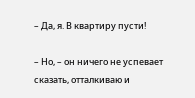– Да, я. В квартиру пусти!

– Но, – он ничего не успевает сказать, отталкиваю и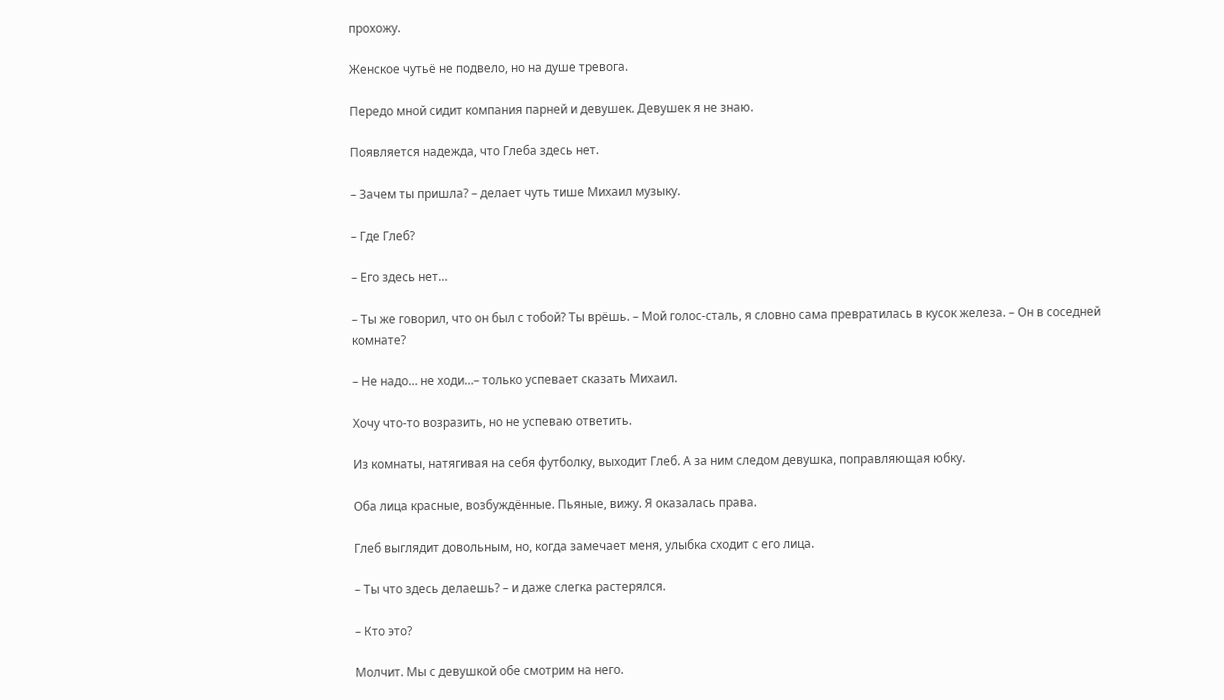прохожу.

Женское чутьё не подвело, но на душе тревога.

Передо мной сидит компания парней и девушек. Девушек я не знаю.

Появляется надежда, что Глеба здесь нет.

– Зачем ты пришла? – делает чуть тише Михаил музыку.

– Где Глеб?

– Его здесь нет…

– Ты же говорил, что он был с тобой? Ты врёшь. – Мой голос-сталь, я словно сама превратилась в кусок железа. – Он в соседней комнате?

– Не надо… не ходи…– только успевает сказать Михаил.

Хочу что-то возразить, но не успеваю ответить.

Из комнаты, натягивая на себя футболку, выходит Глеб. А за ним следом девушка, поправляющая юбку.

Оба лица красные, возбуждённые. Пьяные, вижу. Я оказалась права.

Глеб выглядит довольным, но, когда замечает меня, улыбка сходит с его лица.

– Ты что здесь делаешь? – и даже слегка растерялся.

– Кто это?

Молчит. Мы с девушкой обе смотрим на него.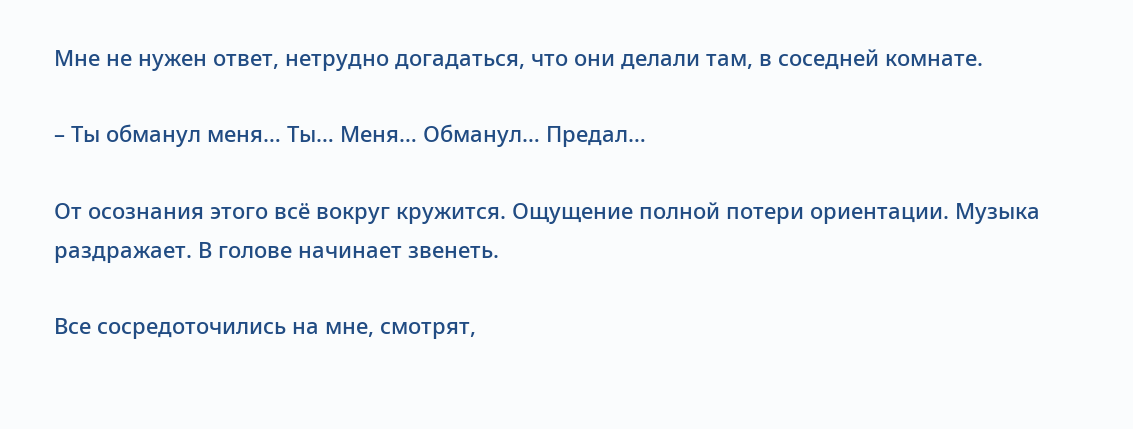Мне не нужен ответ, нетрудно догадаться, что они делали там, в соседней комнате.

– Ты обманул меня… Ты… Меня… Обманул… Предал…

От осознания этого всё вокруг кружится. Ощущение полной потери ориентации. Музыка раздражает. В голове начинает звенеть.

Все сосредоточились на мне, смотрят,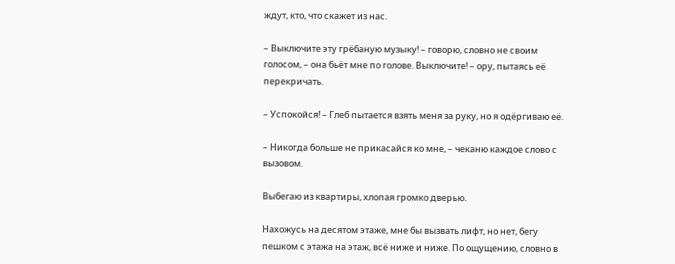ждут, кто, что скажет из нас.

– Выключите эту грёбаную музыку! – говорю, словно не своим голосом, – она бьёт мне по голове. Выключите! – ору, пытаясь её перекричать.

– Успокойся! – Глеб пытается взять меня за руку, но я одёргиваю её.

– Никогда больше не прикасайся ко мне, – чеканю каждое слово с вызовом.

Выбегаю из квартиры, хлопая громко дверью.

Нахожусь на десятом этаже, мне бы вызвать лифт, но нет, бегу пешком с этажа на этаж, всё ниже и ниже. По ощущению, словно в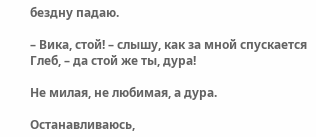бездну падаю.

– Вика, стой! – слышу, как за мной спускается Глеб, – да стой же ты, дура!

Не милая, не любимая, а дура.

Останавливаюсь,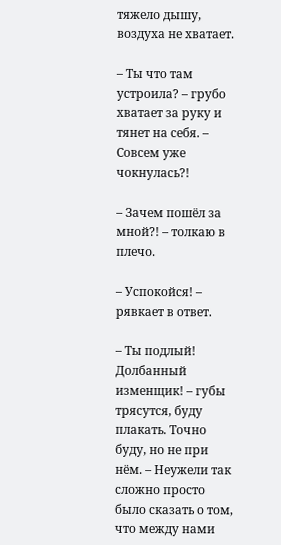тяжело дышу, воздуха не хватает.

– Ты что там устроила? – грубо хватает за руку и тянет на себя. – Совсем уже чокнулась?!

– Зачем пошёл за мной?! – толкаю в плечо.

– Успокойся! – рявкает в ответ.

– Ты подлый! Долбанный изменщик! – губы трясутся, буду плакать. Точно буду, но не при нём. – Неужели так сложно просто было сказать о том, что между нами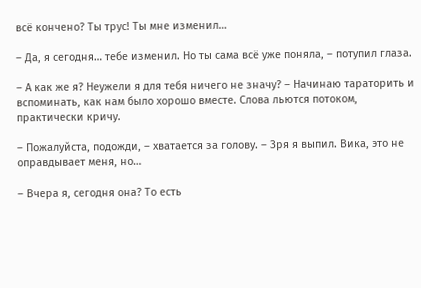всё кончено? Ты трус! Ты мне изменил…

– Да, я сегодня… тебе изменил. Но ты сама всё уже поняла, – потупил глаза.

– А как же я? Неужели я для тебя ничего не значу? – Начинаю тараторить и вспоминать, как нам было хорошо вместе. Слова льются потоком, практически кричу.

– Пожалуйста, подожди, – хватается за голову. – Зря я выпил. Вика, это не оправдывает меня, но…

– Вчера я, сегодня она? То есть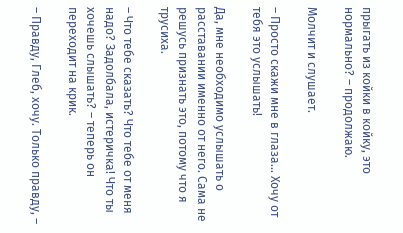прыгать из койки в койку, это нормально? – продолжаю.

Молчит и слушает.

– Просто скажи мне в глаза… Хочу от тебя это услышать!

Да, мне необходимо услышать о расставании именно от него. Сама не решусь признать это, потому что я трусиха.

– Что тебе сказать? Что тебе от меня надо? Задолбала, истеричка! Что ты хочешь слышать? – теперь он переходит на крик.

– Правду, Глеб, хочу. Только правду, –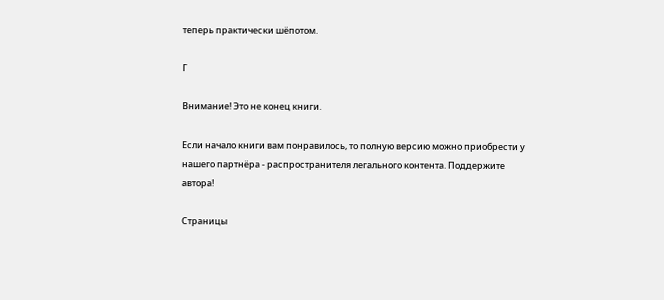теперь практически шёпотом.

Г

Внимание! Это не конец книги.

Если начало книги вам понравилось, то полную версию можно приобрести у нашего партнёра - распространителя легального контента. Поддержите автора!

Страницы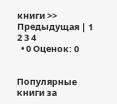книги >> Предыдущая | 1 2 3 4
  • 0 Оценок: 0


Популярные книги за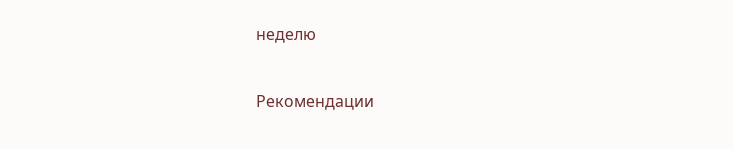неделю


Рекомендации